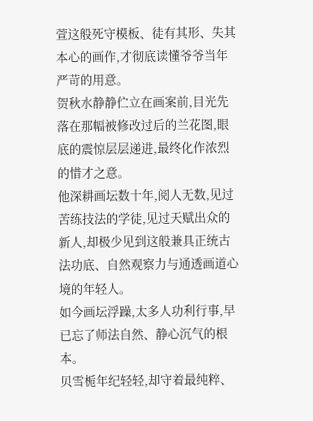萱这般死守模板、徒有其形、失其本心的画作,才彻底读懂爷爷当年严苛的用意。
贺秋水静静伫立在画案前,目光先落在那幅被修改过后的兰花图,眼底的震惊层层递进,最终化作浓烈的惜才之意。
他深耕画坛数十年,阅人无数,见过苦练技法的学徒,见过天赋出众的新人,却极少见到这般兼具正统古法功底、自然观察力与通透画道心境的年轻人。
如今画坛浮躁,太多人功利行事,早已忘了师法自然、静心沉气的根本。
贝雪栀年纪轻轻,却守着最纯粹、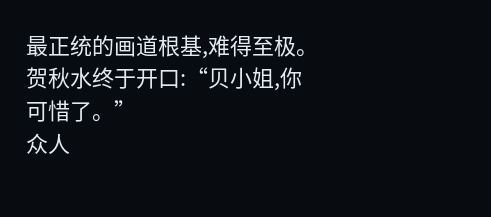最正统的画道根基,难得至极。
贺秋水终于开口:“贝小姐,你可惜了。”
众人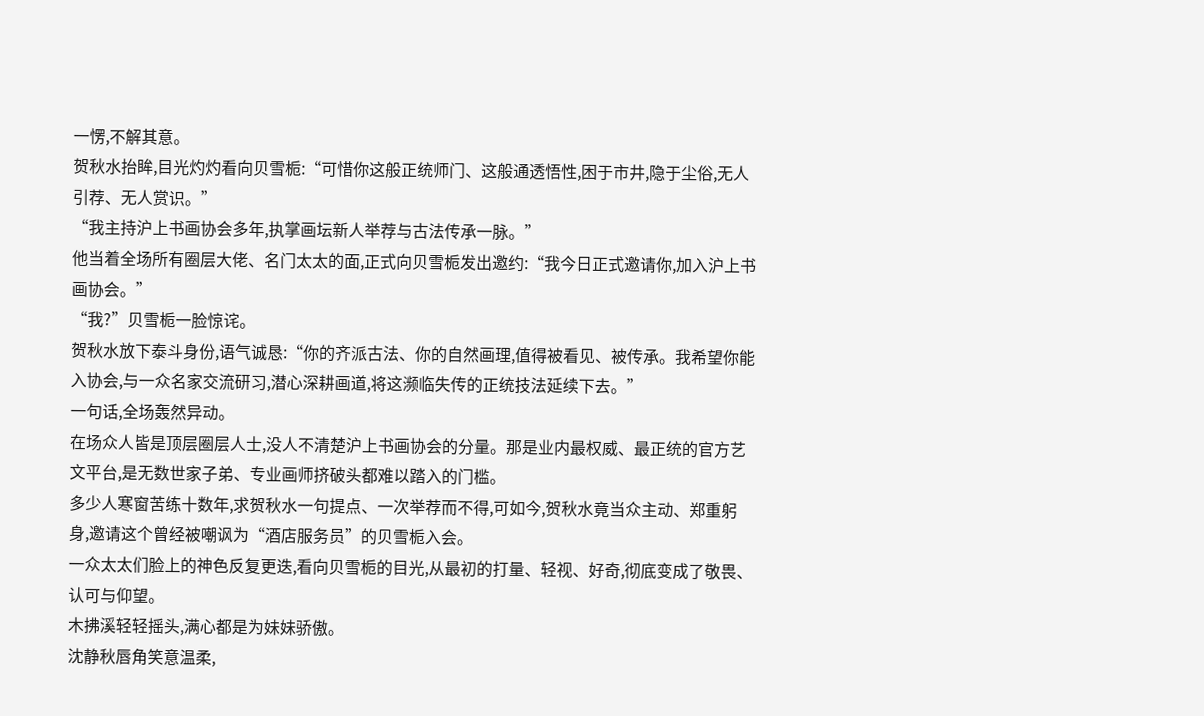一愣,不解其意。
贺秋水抬眸,目光灼灼看向贝雪栀:“可惜你这般正统师门、这般通透悟性,困于市井,隐于尘俗,无人引荐、无人赏识。”
“我主持沪上书画协会多年,执掌画坛新人举荐与古法传承一脉。”
他当着全场所有圈层大佬、名门太太的面,正式向贝雪栀发出邀约:“我今日正式邀请你,加入沪上书画协会。”
“我?”贝雪栀一脸惊诧。
贺秋水放下泰斗身份,语气诚恳:“你的齐派古法、你的自然画理,值得被看见、被传承。我希望你能入协会,与一众名家交流研习,潜心深耕画道,将这濒临失传的正统技法延续下去。”
一句话,全场轰然异动。
在场众人皆是顶层圈层人士,没人不清楚沪上书画协会的分量。那是业内最权威、最正统的官方艺文平台,是无数世家子弟、专业画师挤破头都难以踏入的门槛。
多少人寒窗苦练十数年,求贺秋水一句提点、一次举荐而不得,可如今,贺秋水竟当众主动、郑重躬身,邀请这个曾经被嘲讽为“酒店服务员”的贝雪栀入会。
一众太太们脸上的神色反复更迭,看向贝雪栀的目光,从最初的打量、轻视、好奇,彻底变成了敬畏、认可与仰望。
木拂溪轻轻摇头,满心都是为妹妹骄傲。
沈静秋唇角笑意温柔,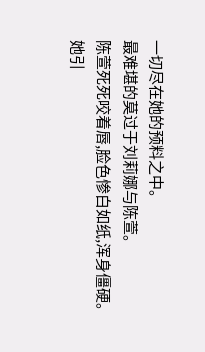一切尽在她的预料之中。
最难堪的莫过于刘莉娜与陈萱。
陈萱死死咬着唇,脸色惨白如纸,浑身僵硬。
她引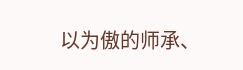以为傲的师承、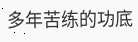多年苦练的功底